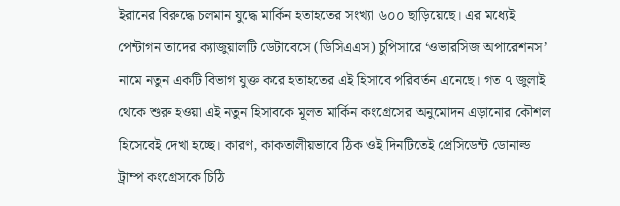ইরানের বিরুদ্ধে চলমান যুদ্ধে মার্কিন হতাহতের সংখ্যা ৬০০ ছাড়িয়েছে। এর মধ্যেই পেন্টাগন তাদের ক্যাজুয়ালটি ডেটাবেসে (ডিসিএএস) চুপিসারে ‘ওভারসিজ অপারেশনস’ নামে নতুন একটি বিভাগ যুক্ত করে হতাহতের এই হিসাবে পরিবর্তন এনেছে। গত ৭ জুলাই থেকে শুরু হওয়া এই নতুন হিসাবকে মূলত মার্কিন কংগ্রেসের অনুমোদন এড়ানোর কৌশল হিসেবেই দেখা হচ্ছে। কারণ, কাকতালীয়ভাবে ঠিক ওই দিনটিতেই প্রেসিডেন্ট ডোনাল্ড ট্রাম্প কংগ্রেসকে চিঠি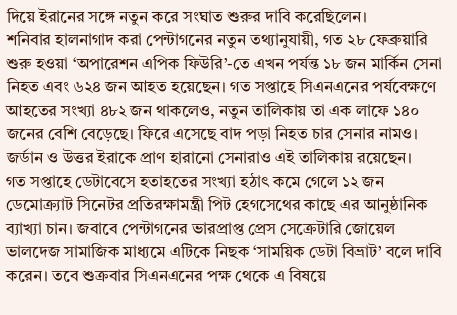দিয়ে ইরানের সঙ্গে নতুন করে সংঘাত শুরুর দাবি করেছিলেন।
শনিবার হালনাগাদ করা পেন্টাগনের নতুন তথ্যানুযায়ী, গত ২৮ ফেব্রুয়ারি শুরু হওয়া ‘অপারেশন এপিক ফিউরি’-তে এখন পর্যন্ত ১৮ জন মার্কিন সেনা নিহত এবং ৬২৪ জন আহত হয়েছেন। গত সপ্তাহে সিএনএনের পর্যবেক্ষণে আহতের সংখ্যা ৪৮২ জন থাকলেও, নতুন তালিকায় তা এক লাফে ১৪০ জনের বেশি বেড়েছে। ফিরে এসেছে বাদ পড়া নিহত চার সেনার নামও। জর্ডান ও উত্তর ইরাকে প্রাণ হারানো সেনারাও এই তালিকায় রয়েছেন।
গত সপ্তাহে ডেটাবেসে হতাহতের সংখ্যা হঠাৎ কমে গেলে ১২ জন ডেমোক্র্যাট সিনেটর প্রতিরক্ষামন্ত্রী পিট হেগসেথের কাছে এর আনুষ্ঠানিক ব্যাখ্যা চান। জবাবে পেন্টাগনের ভারপ্রাপ্ত প্রেস সেক্রেটারি জোয়েল ভালদেজ সামাজিক মাধ্যমে এটিকে নিছক ‘সাময়িক ডেটা বিভ্রাট’ বলে দাবি করেন। তবে শুক্রবার সিএনএনের পক্ষ থেকে এ বিষয়ে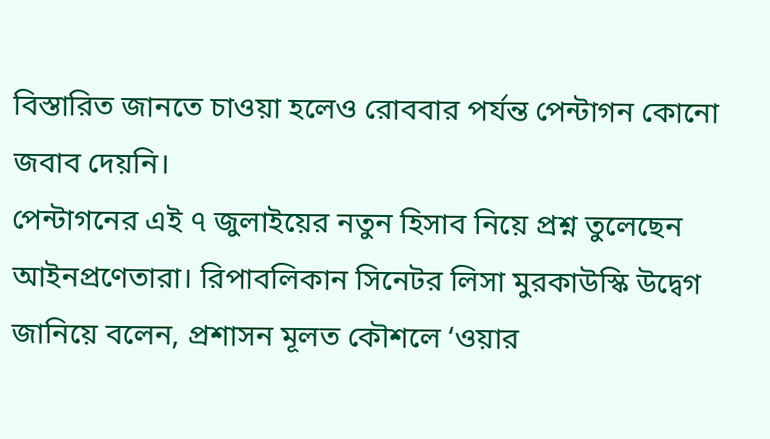বিস্তারিত জানতে চাওয়া হলেও রোববার পর্যন্ত পেন্টাগন কোনো জবাব দেয়নি।
পেন্টাগনের এই ৭ জুলাইয়ের নতুন হিসাব নিয়ে প্রশ্ন তুলেছেন আইনপ্রণেতারা। রিপাবলিকান সিনেটর লিসা মুরকাউস্কি উদ্বেগ জানিয়ে বলেন, প্রশাসন মূলত কৌশলে ‘ওয়ার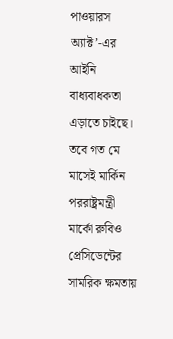পাওয়ারস অ্যাক্ট’-এর আইনি বাধ্যবাধকতা এড়াতে চাইছে। তবে গত মে মাসেই মার্কিন পররাষ্ট্রমন্ত্রী মার্কো রুবিও প্রেসিডেন্টের সামরিক ক্ষমতায়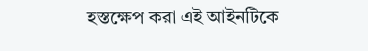হস্তক্ষেপ করা এই আইনটিকে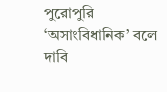পুরোপুরি ‘অসাংবিধানিক’ বলে দাবি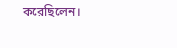করেছিলেন।